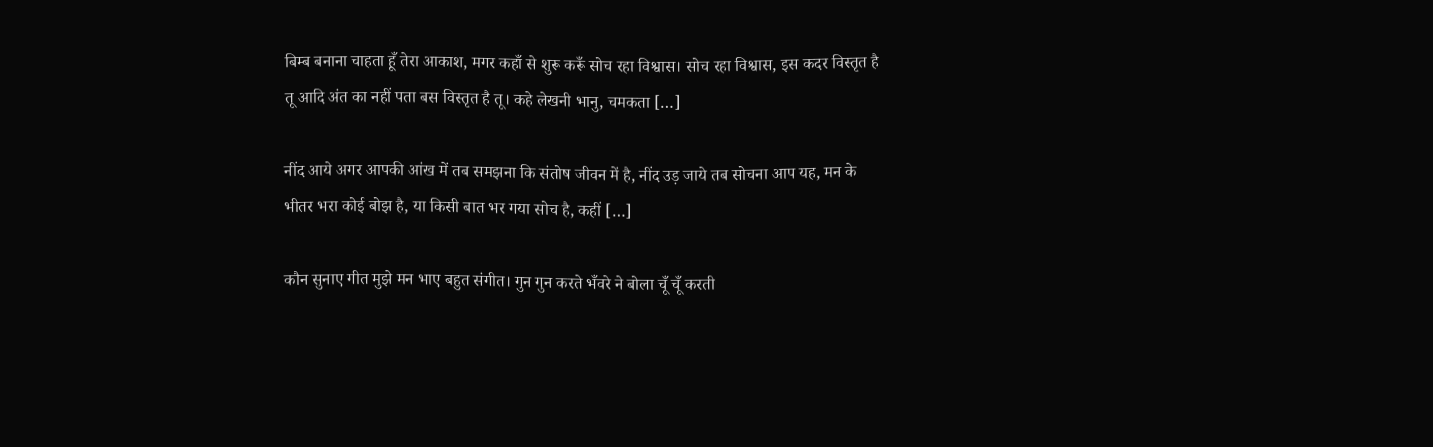बिम्ब बनाना चाहता हूँ तेरा आकाश, मगर कहाँ से शुरू करूँ सोच रहा विश्वास। सोच रहा विश्वास, इस कदर विस्तृत है तू आदि अंत का नहीं पता बस विस्तृत है तू। कहे लेखनी भानु, चमकता […]

नींद आये अगर आपकी आंख में तब समझना कि संतोष जीवन में है, नींद उड़ जाये तब सोचना आप यह, मन के भीतर भरा कोई बोझ है, या किसी बात भर गया सोच है, कहीं […]

कौन सुनाए गीत मुझे मन भाए बहुत संगीत। गुन गुन करते भँवरे ने बोला चूँ चूँ करती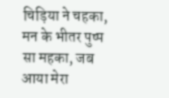चिड़िया ने चहका, मन के भीतर पुष्प सा महका, जब आया मेरा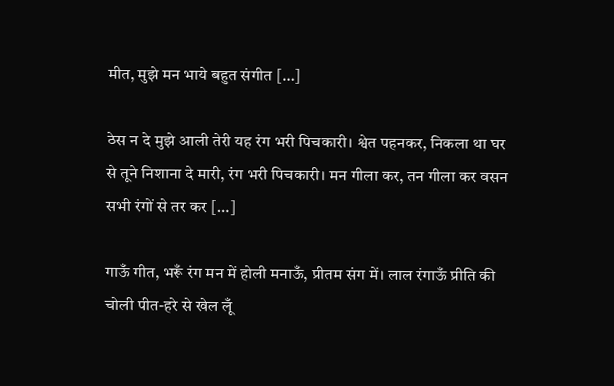मीत, मुझे मन भाये बहुत संगीत […]

ठेस न दे मुझे आली तेरी यह रंग भरी पिचकारी। श्वेत पहनकर, निकला था घर से तूने निशाना दे मारी, रंग भरी पिचकारी। मन गीला कर, तन गीला कर वसन सभी रंगों से तर कर […]

गाऊँ गीत, भरूँ रंग मन में होली मनाऊँ, प्रीतम संग में। लाल रंगाऊँ प्रीति की चोली पीत-हरे से खेल लूँ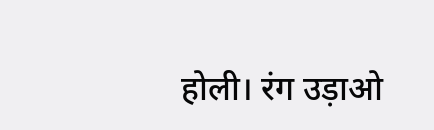होली। रंग उड़ाओ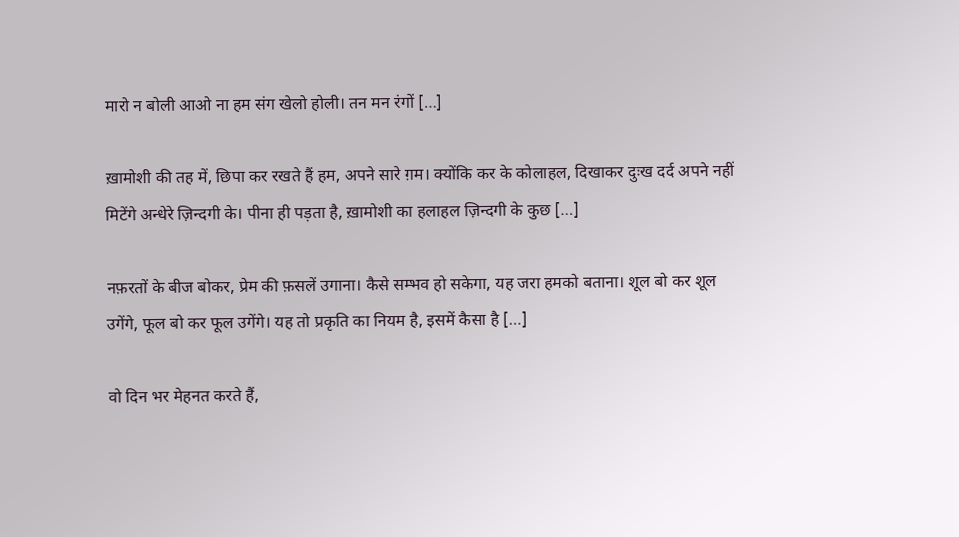मारो न बोली आओ ना हम संग खेलो होली। तन मन रंगों […]

ख़ामोशी की तह में, छिपा कर रखते हैं हम, अपने सारे ग़म। क्योंकि कर के कोलाहल, दिखाकर दुःख दर्द अपने नहीं मिटेंगे अन्धेरे ज़िन्दगी के। पीना ही पड़ता है, ख़ामोशी का हलाहल ज़िन्दगी के कुछ […]

नफ़रतों के बीज बोकर, प्रेम की फ़सलें उगाना। कैसे सम्भव हो सकेगा, यह जरा हमको बताना। शूल बो कर शूल उगेंगे, फूल बो कर फूल उगेंगे। यह तो प्रकृति का नियम है, इसमें कैसा है […]

वो दिन भर मेहनत करते हैं,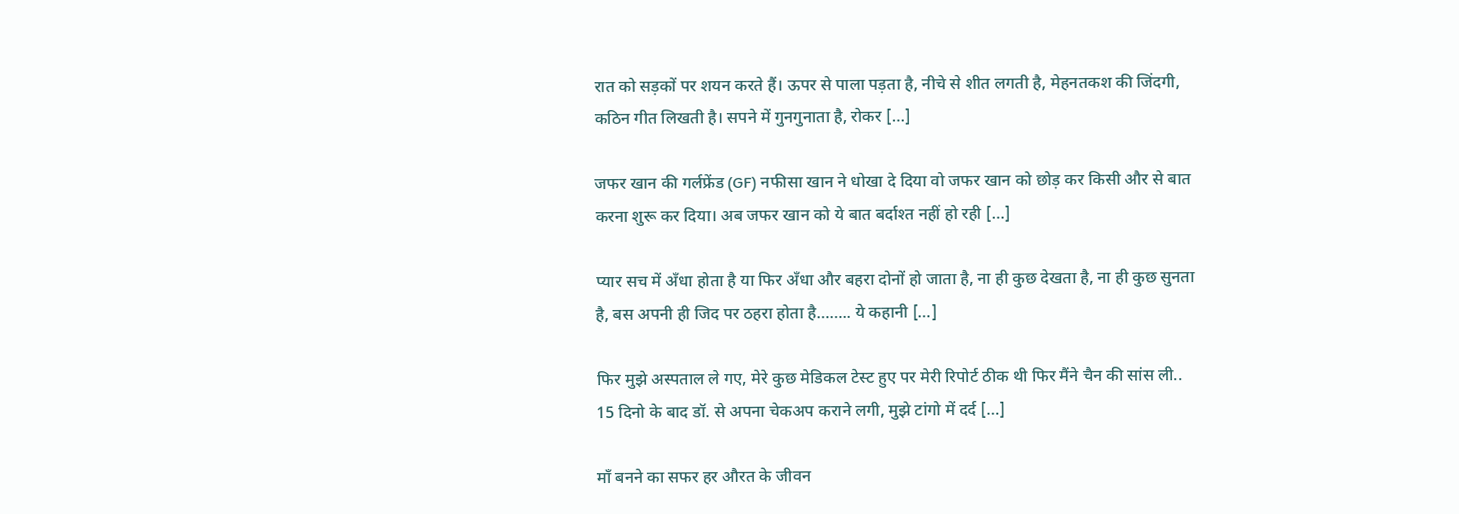रात को सड़कों पर शयन करते हैं। ऊपर से पाला पड़ता है, नीचे से शीत लगती है, मेहनतकश की जिंदगी, कठिन गीत लिखती है। सपने में गुनगुनाता है, रोकर […]

जफर खान की गर्लफ्रेंड (GF) नफीसा खान ने धोखा दे दिया वो जफर खान को छोड़ कर किसी और से बात करना शुरू कर दिया। अब जफर खान को ये बात बर्दाश्त नहीं हो रही […]

प्यार सच में अँधा होता है या फिर अँधा और बहरा दोनों हो जाता है, ना ही कुछ देखता है, ना ही कुछ सुनता है, बस अपनी ही जिद पर ठहरा होता है…….. ये कहानी […]

फिर मुझे अस्पताल ले गए, मेरे कुछ मेडिकल टेस्ट हुए पर मेरी रिपोर्ट ठीक थी फिर मैंने चैन की सांस ली.. 15 दिनो के बाद डॉ. से अपना चेकअप कराने लगी, मुझे टांगो में दर्द […]

माँ बनने का सफर हर औरत के जीवन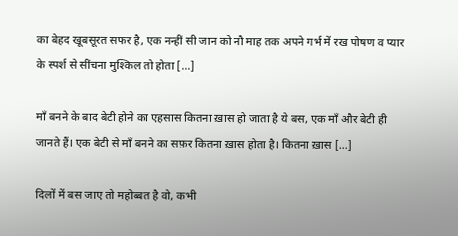का बेहद खूबसूरत सफर है, एक नन्हीं सी जान को नौ माह तक अपने गर्भ में रख पोषण व प्यार के स्पर्श से सींचना मुश्किल तो होता […]

माँ बनने के बाद बेटी होने का एहसास कितना ख़ास हो जाता है ये बस, एक माँ और बेटी ही जानते हैं। एक बेटी से माँ बनने का सफ़र कितना ख़ास होता है। कितना ख़ास […]

दिलों में बस जाए तो महोब्बत है वो, कभी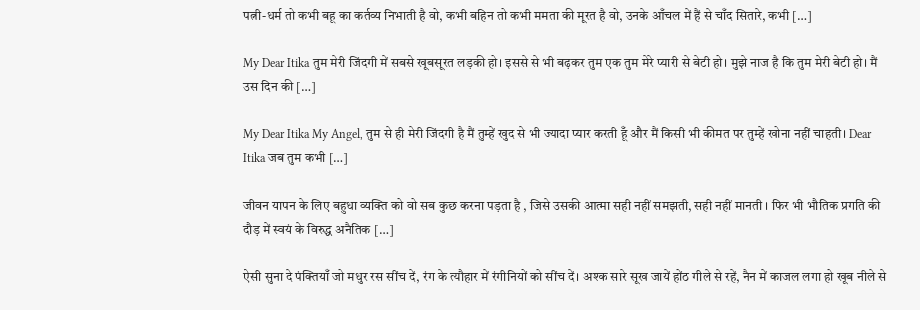पत्नी-धर्म तो कभी बहू का कर्तव्य निभाती है वो, कभी बहिन तो कभी ममता की मूरत है वो, उनके आँचल में हैं से चाँद सितारे, कभी […]

My Dear Itika तुम मेरी जिंदगी में सबसे खूबसूरत लड़की हो। इससे से भी बढ़कर तुम एक तुम मेरे प्यारी से बेटी हो। मुझे नाज है कि तुम मेरी बेटी हो। मैं उस दिन की […]

My Dear Itika My Angel, तुम से ही मेरी जिंदगी है मैं तुम्हें खुद से भी ज्यादा प्यार करती हूँ और मैं किसी भी कीमत पर तुम्हें खोना नहीं चाहती। Dear Itika जब तुम कभी […]

जीवन यापन के लिए बहुधा व्यक्ति को वो सब कुछ करना पड़ता है , जिसे उसकी आत्मा सही नहीं समझती, सही नहीं मानती । फिर भी भौतिक प्रगति की दौड़ में स्वयं के विरुद्ध अनैतिक […]

ऐसी सुना दे पंक्तियाँ जो मधुर रस सींच दें, रंग के त्यौहार में रंगीनियों को सींच दें। अश्क सारे सूख जायें होंठ गीले से रहें, नैन में काजल लगा हो खूब नीले से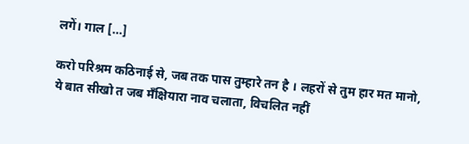लगें। गाल […]

करो परिश्रम कठिनाई से, जब तक पास तुम्हारे तन है । लहरों से तुम हार मत मानो, ये बात सीखो त जब मँक्षियारा नाव चलाता, विचलित नहीं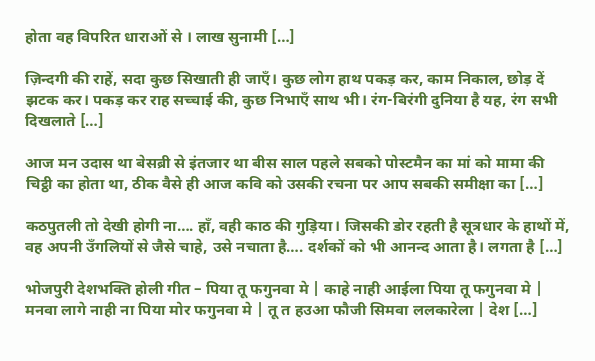होता वह विपरित धाराओं से । लाख सुनामी […]

ज़िन्दगी की राहें, सदा कुछ सिखाती ही जाएँ। कुछ लोग हाथ पकड़ कर, काम निकाल, छोड़ दें झटक कर। पकड़ कर राह सच्चाई की, कुछ निभाएँ साथ भी। रंग-बिरंगी दुनिया है यह, रंग सभी दिखलाते […]

आज मन उदास था बेसब्री से इंतजार था बीस साल पहले सबको पोस्टमैन का मां को मामा की चिट्ठी का होता था, ठीक वैसे ही आज कवि को उसकी रचना पर आप सबकी समीक्षा का […]

कठपुतली तो देखी होगी ना…. हाँ, वही काठ की गुड़िया। जिसकी डोर रहती है सूत्रधार के हाथों में, वह अपनी उँगलियों से जैसे चाहे, उसे नचाता है…. दर्शकों को भी आनन्द आता है। लगता है […]

भोजपुरी देशभक्ति होली गीत – पिया तू फगुनवा मे | काहे नाही आईला पिया तू फगुनवा मे | मनवा लागे नाही ना पिया मोर फगुनवा मे | तू त हउआ फौजी सिमवा ललकारेला | देश […]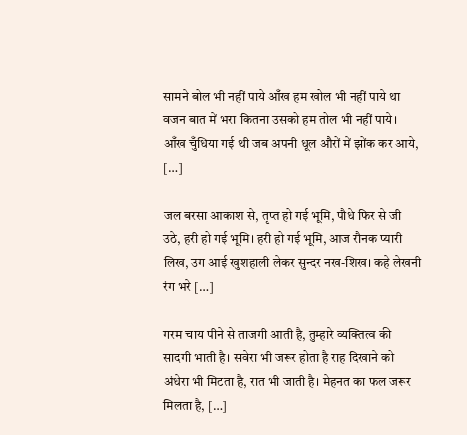सामने बोल भी नहीं पाये आँख हम खोल भी नहीं पाये था वजन बात में भरा कितना उसको हम तोल भी नहीं पाये। आँख चुँधिया गई थी जब अपनी धूल औरों में झोंक कर आये, […]

जल बरसा आकाश से, तृप्त हो गई भूमि, पौधे फिर से जी उठे, हरी हो गई भूमि। हरी हो गई भूमि, आज रौनक प्यारी लिख, उग आई खुशहाली लेकर सुन्दर नख-शिख। कहे लेखनी रंग भरे […]

गरम चाय पीने से ताजगी आती है, तुम्हारे व्यक्तित्व की सादगी भाती है। सवेरा भी जरूर होता है राह दिखाने को अंधेरा भी मिटता है, रात भी जाती है। मेहनत का फल जरूर मिलता है, […]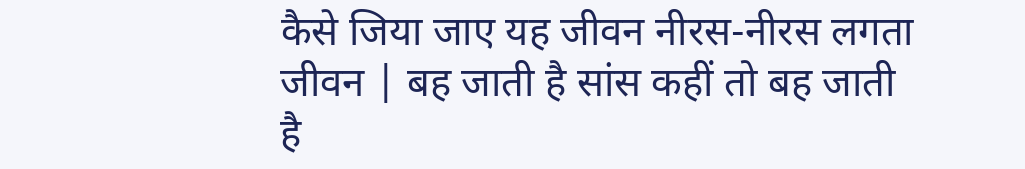कैसे जिया जाए यह जीवन नीरस-नीरस लगता जीवन | बह जाती है सांस कहीं तो बह जाती है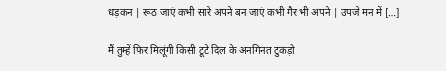धड़कन | रूठ जाएं कभी सारे अपने बन जाएं कभी गैर भी अपने | उपजे मन में […]

मैं तुम्हें फिर मिलूंगी किसी टूटे दिल के अनगिनत टुकड़ो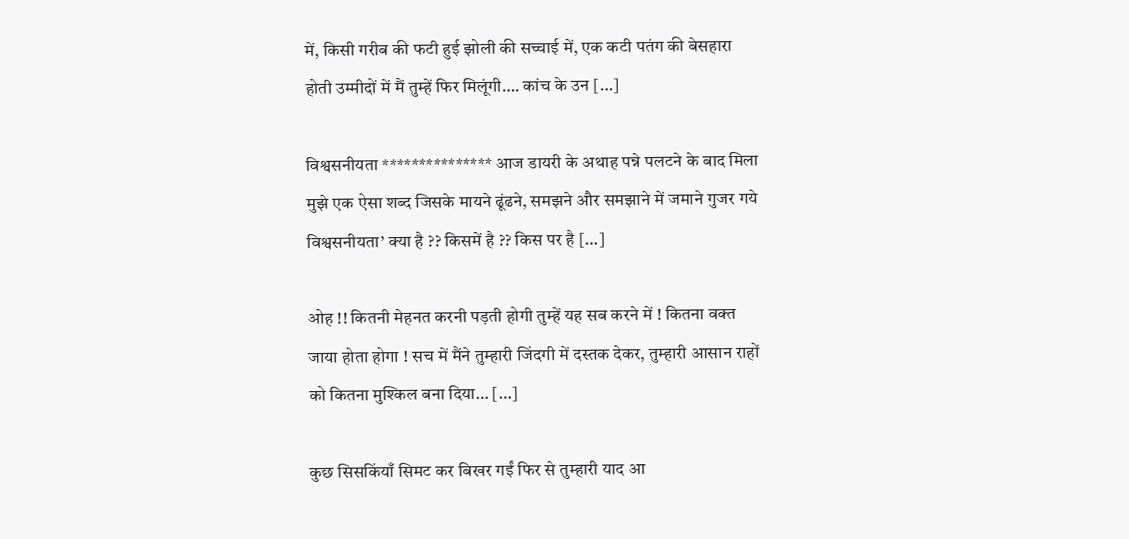में, किसी गरीब की फटी हुई झोली की सच्चाई में, एक कटी पतंग की बेसहारा होती उम्मीदों में मैं तुम्हें फिर मिलूंगी…. कांच के उन […]

विश्वसनीयता *************** आज डायरी के अथाह पन्ने पलटने के बाद मिला मुझे एक ऐसा शब्द जिसके मायने ढूंढने, समझने और समझाने में जमाने गुजर गये विश्वसनीयता’ क्या है ?? किसमें है ?? किस पर है […]

ओह !! कितनी मेहनत करनी पड़ती होगी तुम्हें यह सब करने में ! कितना वक्त जाया होता होगा ! सच में मैंने तुम्हारी जिंदगी में दस्तक देकर, तुम्हारी आसान राहों को कितना मुश्किल बना दिया… […]

कुछ सिसकिंयाँ सिमट कर बिखर गईं फिर से तुम्हारी याद आ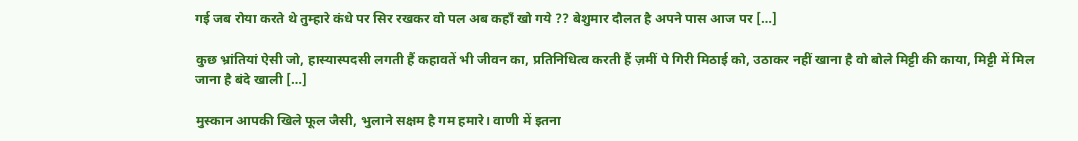गई जब रोया करते थे तुम्हारे कंधे पर सिर रखकर वो पल अब कहाँ खो गये ?? बेशुमार दौलत है अपने पास आज पर […]

कुछ भ्रांतियां ऐसी जो, हास्यास्पदसी लगती हैं कहावतें भी जीवन का, प्रतिनिधित्व करती हैं ज़मीं पे गिरी मिठाई को, उठाकर नहीं खाना है वो बोले मिट्टी की काया, मिट्टी में मिल जाना है बंदे खाली […]

मुस्कान आपकी खिले फूल जैसी, भुलाने सक्षम है गम हमारे। वाणी में इतना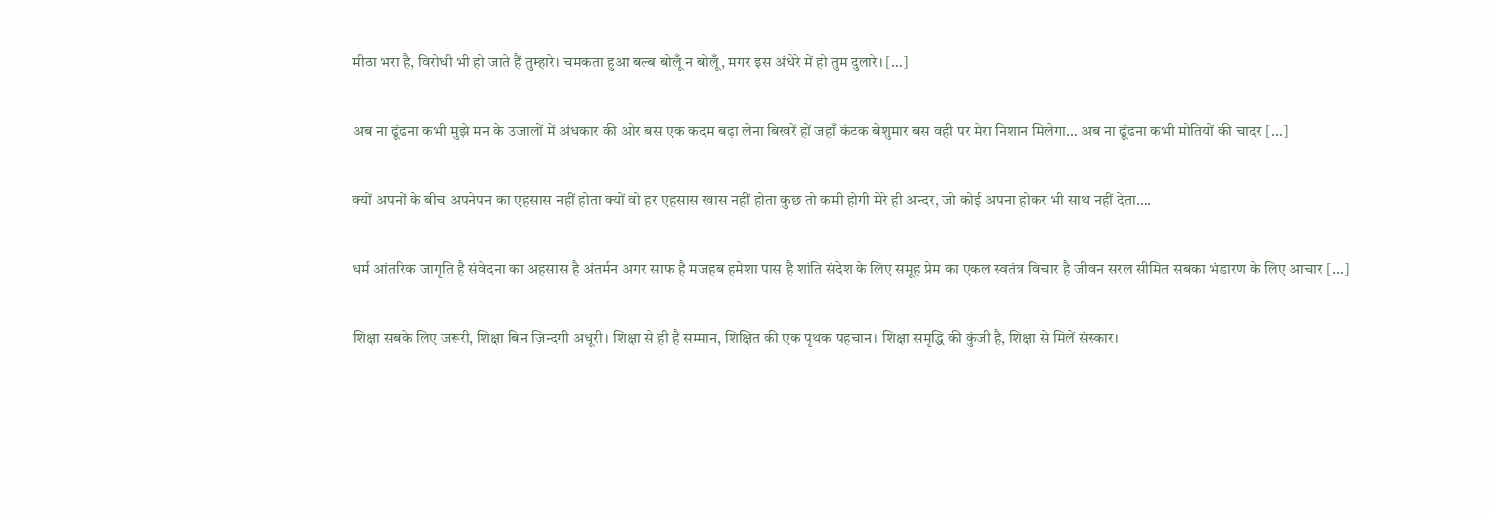मीठा भरा है, विरोधी भी हो जाते हैं तुम्हारे। चमकता हुआ बल्ब बोलूँ न बोलूँ, मगर इस अंधेरे में हो तुम दुलारे। […]

अब ना ढूंढना कभी मुझे मन के उजालों में अंधकार की ओर बस एक कदम बढ़ा लेना बिखरें हों जहाँ कंटक बेशुमार बस वही पर मेरा निशान मिलेगा… अब ना ढूंढना कभी मोतियों की चादर […]

क्यों अपनों के बीच अपनेपन का एहसास नहीं होता क्यों वो हर एहसास खास नहीं होता कुछ तो कमी होगी मेरे ही अन्दर, जो कोई अपना होकर भी साथ नहीं देता….

धर्म आंतरिक जागृति है संवेदना का अहसास है अंतर्मन अगर साफ है मजहब हमेशा पास है शांति संदेश के लिए समूह प्रेम का एकल स्वतंत्र विचार है जीवन सरल सीमित सबका भंडारण के लिए आचार […]

शिक्षा सबके लिए जरूरी, शिक्षा बिन ज़िन्दगी अधूरी। शिक्षा से ही है सम्मान, शिक्षित की एक पृथक पहचान। शिक्षा समृद्धि की कुंजी है, शिक्षा से मिलें संस्कार।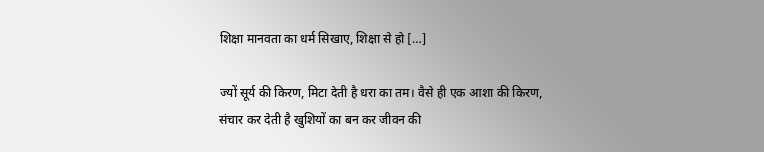शिक्षा मानवता का धर्म सिखाए, शिक्षा से हो […]

ज्यों सूर्य की किरण, मिटा देती है धरा का तम। वैसे ही एक आशा की किरण, संचार कर देती है खुशियों का बन कर जीवन की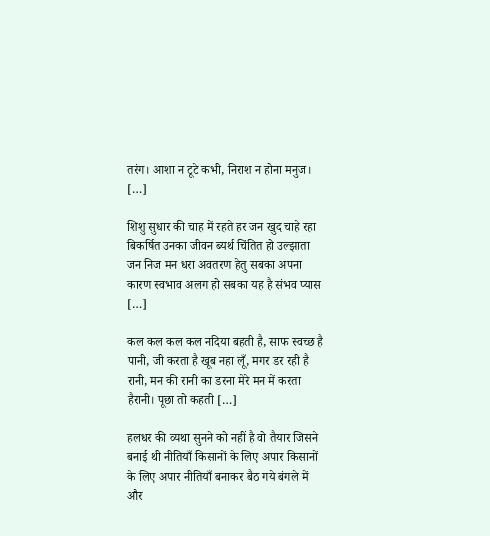तरंग। आशा न टूटे कभी, निराश न होना मनुज। […]

शिशु सुधार की चाह में रहते हर जन खुद चाहे रहा बिकर्षित उनका जीवन ब्यर्थ चिंतित हो उल्झाता जन निज मन धरा अवतरण हेतु सबका अपना कारण स्वभाव अलग हो सबका यह है संभव प्यास […]

कल कल कल कल नदिया बहती है, साफ स्वच्छ है पानी, जी करता है खूब नहा लूँ, मगर डर रही है रानी, मन की रानी का डरना मेरे मन में करता हैरानी। पूछा तो कहती […]

हलधर की व्यथा सुनने को नहीं है वो तैयार जिसने बनाई थी नीतियाँ किसानों के लिए अपार किसानों के लिए अपार नीतियाँ बनाकर बैठ गये बंगले में और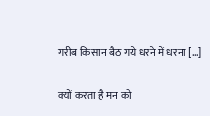गरीब किसान बैठ गये धरने में धरना […]

क्यों करता है मन को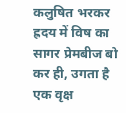कलुषित भरकर ह्रदय में विष का सागर प्रेमबीज बो कर ही, उगता है एक वृक्ष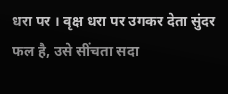धरा पर । वृक्ष धरा पर उगकर देता सुंदर फल है, उसे सींचता सदा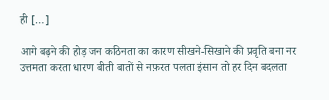ही […]

आगे बढ़ने की होड़ जन कठिनता का कारण सीखने-सिखाने की प्रवृति बना नर उत्तमता करता धारण बीती बातों से नफ़रत पलता इंसान तो हर दिन बदलता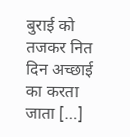बुराई को तजकर नित दिन अच्छाई का करता जाता […]